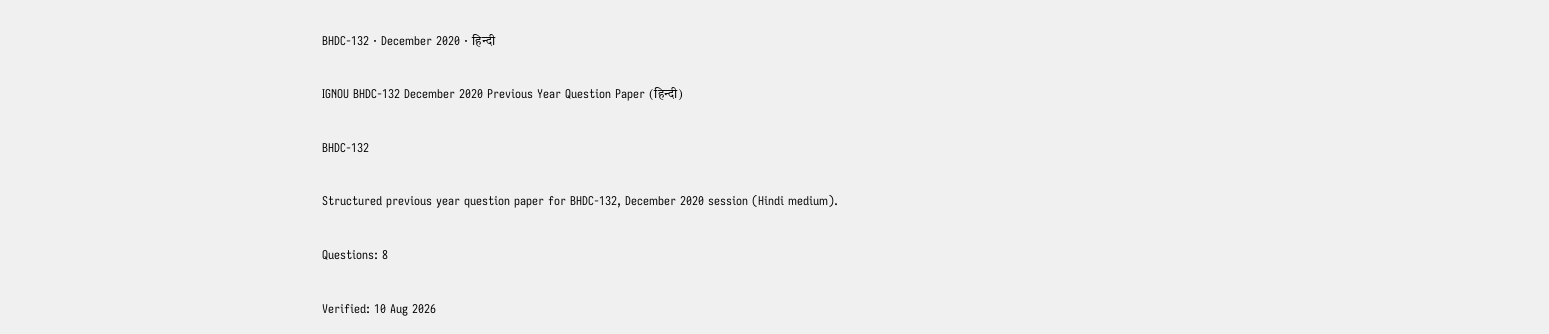BHDC-132 · December 2020 · हिन्दी

IGNOU BHDC-132 December 2020 Previous Year Question Paper (हिन्दी)

BHDC-132

Structured previous year question paper for BHDC-132, December 2020 session (Hindi medium).

Questions: 8

Verified: 10 Aug 2026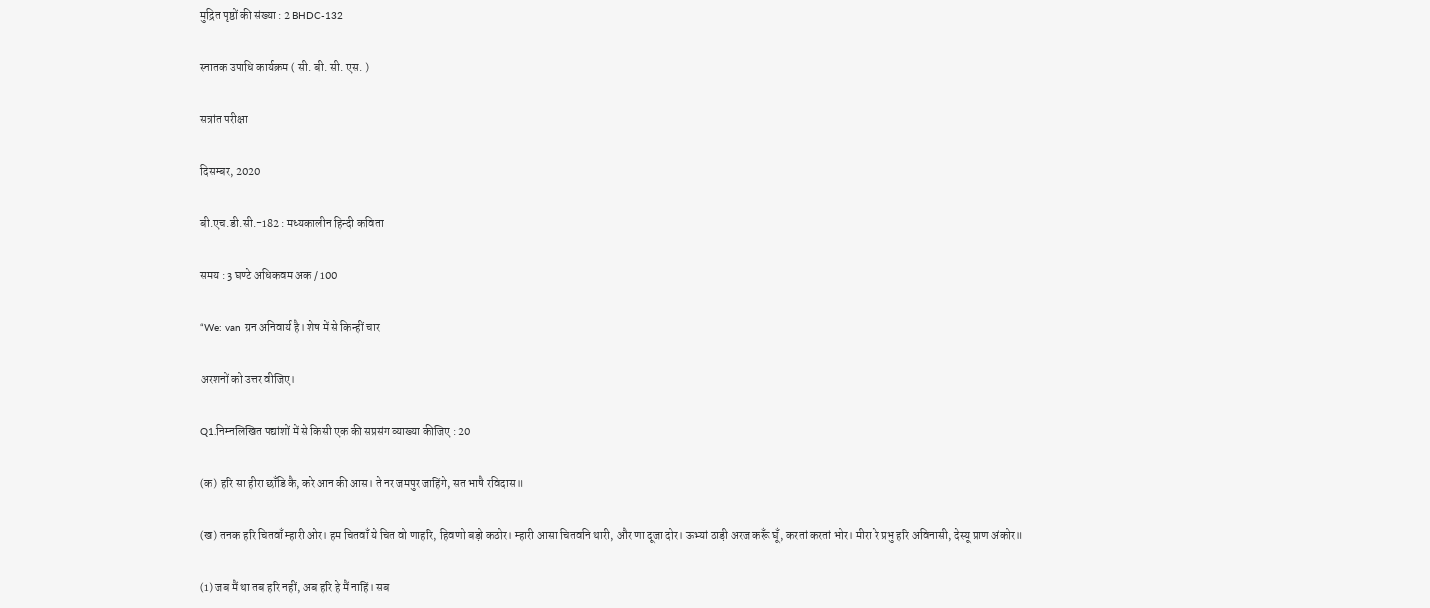मुद्रित पृष्ठों की संख्या : 2 BHDC-132

स्नातक उपाधि कार्यक्रम ( सी. बी. सी. एस. )

सत्रांत परीक्षा

दिसम्बर, 2020

बी.एच.डी.सी.-182 : मध्यकालीन हिन्दी कविता

समय : 3 घण्टे अधिकवम अक / 100

“We: van ग्रन अनिवार्य है। शेष में से किन्हीं चार

अरशनों को उत्तर वीजिए।

Q1.निम्नलिखित पद्यांशों में से किसी एक की सप्रसंग व्याख्या कीजिए : 20

(क) हरि सा हीरा छाँडि कै, करे आन की आस। ते नर जमपुर जाहिंगे, सत भाषै रविदास॥

(ख) तनक हरि चितवाँ म्हारी ओर। हम चितवाँ ये चित वो णाहरि, हिवणो बड़ो कठोर। म्हारी आसा चितवनि थारी, और णा दूजा दोर। ऊभ्यां ठाड़ी अरज करूँ घूँ, करतां करतां भोर। मीरा रे प्रभु हरि अविनासी, देस्यू प्राण अंकोर॥

(1) जब मैं था तब हरि नहीं, अब हरि हे मैं नाहिं। सब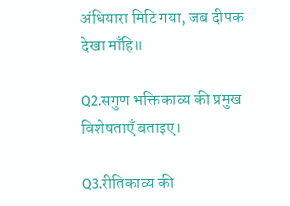अंधियारा मिटि गया, जब दीपक देखा माँहि॥

Q2.सगुण भक्तिकाव्य की प्रमुख विशेषताएँ बताइए।

Q3.रीतिकाव्य की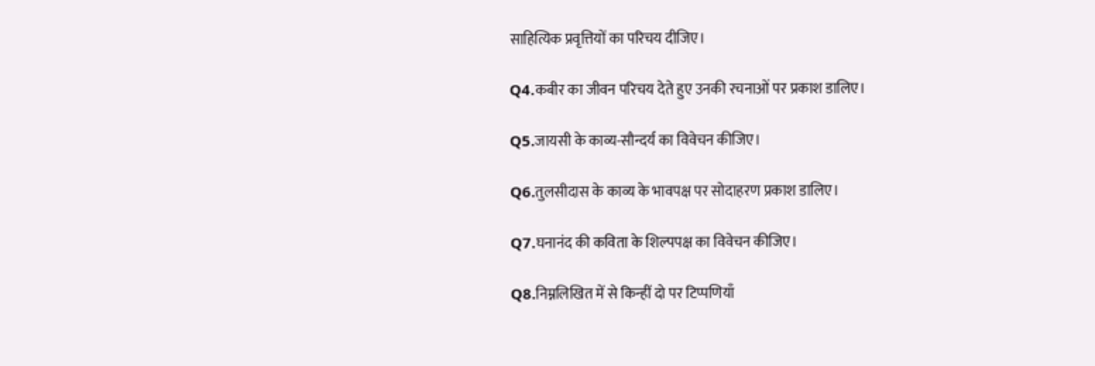साहित्यिक प्रवृत्तियों का परिचय दीजिए।

Q4.कबीर का जीवन परिचय देते हुए उनकी रचनाओं पर प्रकाश डालिए।

Q5.जायसी के काव्य-सौन्दर्य का विवेचन कीजिए।

Q6.तुलसीदास के काव्य के भावपक्ष पर सोदाहरण प्रकाश डालिए।

Q7.घनानंद की कविता के शिल्पपक्ष का विवेचन कीजिए।

Q8.निम्नलिखित में से किन्हीं दो पर टिप्पणियाँ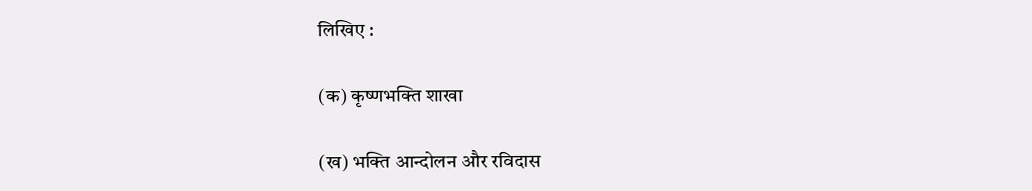लिखिए :

(क) कृष्णभक्ति शाखा

(ख) भक्ति आन्दोलन और रविदास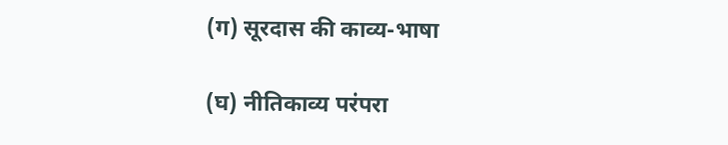(ग) सूरदास की काव्य-भाषा

(घ) नीतिकाव्य परंपरा